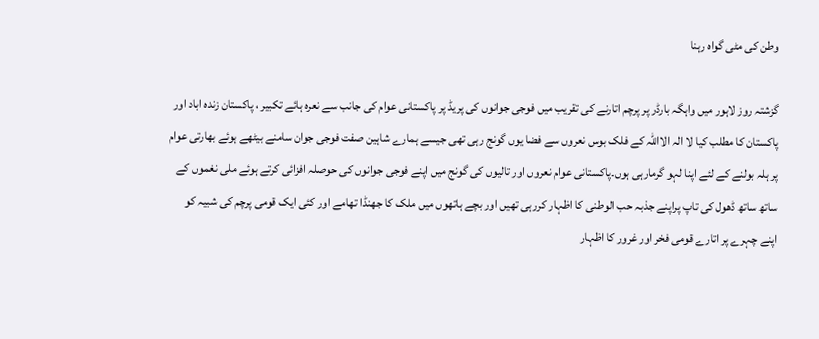وطن کی مٹی گواہ رہنا

گزشتہ روز لاہور میں واہگہ بارڈر پر پرچم اتارنے کی تقریب میں فوجی جوانوں کی پریڈ پر پاکستانی عوام کی جانب سے نعرہ ہائے تکبیر ، پاکستان زندہ اباد اور پاکستان کا مطلب کیا لا الہ الااللہ کے فلک بوس نعروں سے فضا یوں گونج رہی تھی جیسے ہمارے شاہین صفت فوجی جوان سامنے بیٹھے ہوئے بھارتی عوام پر ہلہ بولنے کے لئے اپنا لہو گرمارہی ہوں۔پاکستانی عوام نعروں اور تالیوں کی گونج میں اپنے فوجی جوانوں کی حوصلہ افزائی کرتے ہوئے ملی نغموں کے ساتھ ساتھ ڈھول کی تاپ پراپنے جذبہ حب الوطنی کا اظہار کررہی تھیں اور بچے ہاتھوں میں ملک کا جھنڈا تھامے اور کئی ایک قومی پرچم کی شبیہ کو اپنے چہرے پر اتارے قومی فخر اور غرور کا اظہار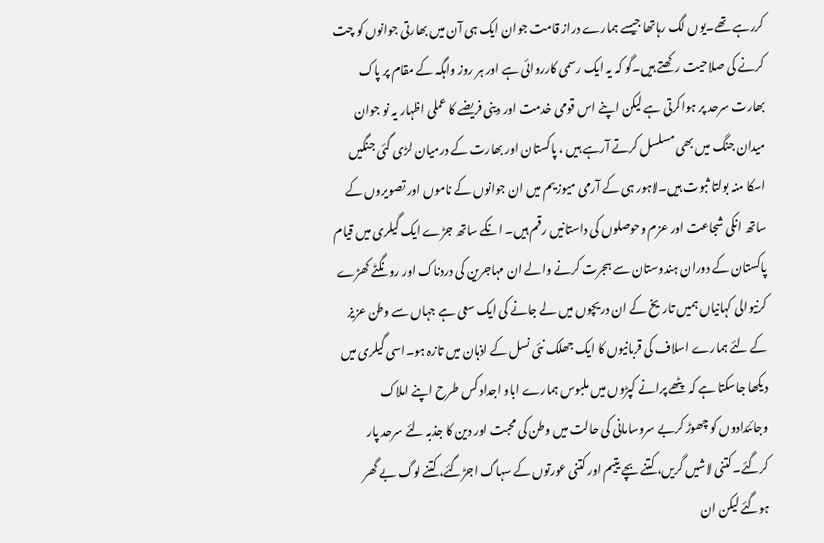کررہے تھے۔یوں لگ رہاتھا جیسے ہمارے دراز قامت جوان ایک ہی آن میں بھارتی جوانوں کو چت کرنے کی صلاحیت رکھتے ہیں۔گو کہ یہ ایک رسمی کارروائی ہے اور ہر روز واہگہ کے مقام پر پاک بھارت سرحد پر ہواکرتی ہے لیکن اپنے اس قومی خدمت اور دینی فریضے کا عملی اظہار یہ نو جوان میدان جنگ میں بھی مسلسل کرتے آرہے ہیں ، پاکستان اور بھارت کے درمیان لڑی گئی جنگیں اسکا منہ بولتا ثبوت ہیں۔لاہور ہی کے آرمی میوزیم میں ان جوانوں کے ناموں اور تصویروں کے ساتھ انکی شجاعت اور عزم وحوصلوں کی داستانیں رقم ہیں۔ انکے ساتھ جڑے ایک گیلری میں قیام پاکستان کے دوران ہندوستان سے ہجرت کرنے والے ان مہاجرین کی دردناک اور رونگٹے کھڑے کرنیوالی کہانیاں ہمیں تاریخ کے ان دریچوں میں لے جانے کی ایک سعی ہے جہاں سے وطن عزیز کے لئے ہمارے اسلاف کی قربانیوں کا ایک جھلک نئی نسل کے اذہان میں تازہ ہو۔اسی گیلری میں دیکھا جاسکتا ہے کہ پٹھے پرانے کپڑوں میں ملبوس ہمارے اباو اجداد کس طرح اپنے املاک وجائئدادوں کو چھوڑ کربے سروسامانی کی حالت میں وطن کی محبت اور دین کا جذبہ لئے سرحد پار کرگئے۔کتنی لاشیں گریں، کتنے بچے یتیم اور کتنی عورتوں کے سہاگ اجڑگئے، کتنے لوگ بے گھر ہوگئے لیکن ان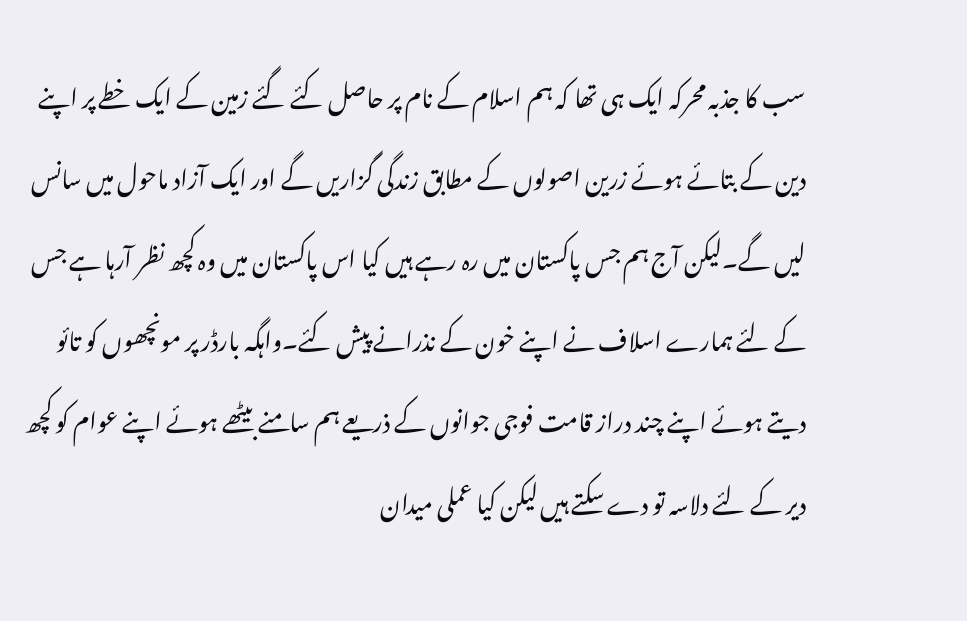سب کا جذبہ محرکہ ایک ہی تھا کہ ہم اسلام کے نام پر حاصل کئے گئے زمین کے ایک خطے پر اپنے دین کے بتائے ہوئے زرین اصولوں کے مطابق زندگی گزاریں گے اور ایک آزاد ماحول میں سانس لیں گے۔لیکن آج ہم جس پاکستان میں رہ رہے ہیں کیا اس پاکستان میں وہ کچھ نظر آرہا ہے جس کے لئے ہمارے اسلاف نے اپنے خون کے نذرانے پیش کئے۔واہگہ بارڈر پر مونچھوں کو تائو دیتے ہوئے اپنے چند دراز قامت فوجی جوانوں کے ذریعے ہم سامنے بیٹھے ہوئے اپنے عوام کو کچھ دیر کے لئے دلاسہ تو دے سکتے ہیں لیکن کیا عملی میدان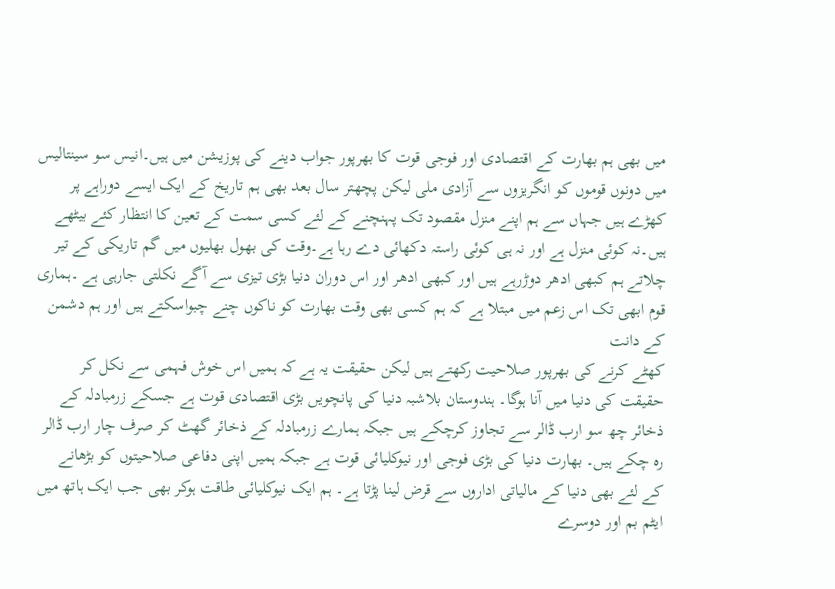میں بھی ہم بھارت کے اقتصادی اور فوجی قوت کا بھرپور جواب دینے کی پوزیشن میں ہیں۔انیس سو سینتالیس میں دونوں قوموں کو انگریزوں سے آزادی ملی لیکن پچھتر سال بعد بھی ہم تاریخ کے ایک ایسے دوراہے پر کھڑے ہیں جہاں سے ہم اپنے منزل مقصود تک پہنچنے کے لئے کسی سمت کے تعین کا انتظار کئے بیٹھے ہیں۔نہ کوئی منزل ہے اور نہ ہی کوئی راستہ دکھائی دے رہا ہے۔وقت کی بھول بھلیوں میں گم تاریکی کے تیر چلاتے ہم کبھی ادھر دوڑرہے ہیں اور کبھی ادھر اور اس دوران دنیا بڑی تیزی سے آگے نکلتی جارہی ہے ۔ہماری قوم ابھی تک اس زعم میں مبتلا ہے کہ ہم کسی بھی وقت بھارت کو ناکوں چنے چبواسکتے ہیں اور ہم دشمن کے دانت
کھٹے کرنے کی بھرپور صلاحیت رکھتے ہیں لیکن حقیقت یہ ہے کہ ہمیں اس خوش فہمی سے نکل کر حقیقت کی دنیا میں آنا ہوگا۔ ہندوستان بلاشبہ دنیا کی پانچویں بڑی اقتصادی قوت ہے جسکے زرمبادلہ کے ذخائر چھ سو ارب ڈالر سے تجاوز کرچکے ہیں جبکہ ہمارے زرمبادلہ کے ذخائر گھٹ کر صرف چار ارب ڈالر رہ چکے ہیں۔ بھارت دنیا کی بڑی فوجی اور نیوکلیائی قوت ہے جبکہ ہمیں اپنی دفاعی صلاحیتوں کو بڑھانے کے لئے بھی دنیا کے مالیاتی اداروں سے قرض لینا پڑتا ہے۔ ہم ایک نیوکلیائی طاقت ہوکر بھی جب ایک ہاتھ میں ایٹم بم اور دوسرے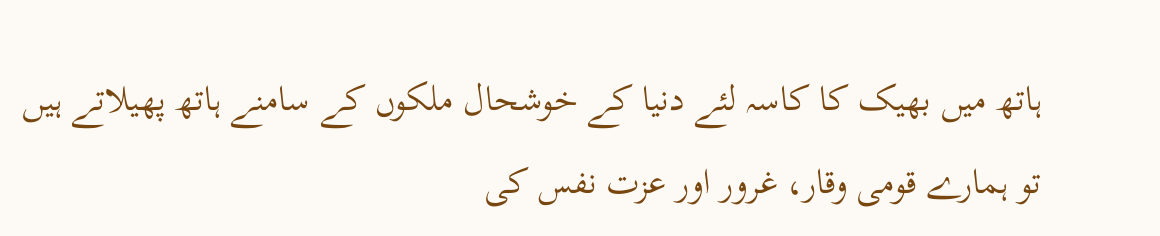ہاتھ میں بھیک کا کاسہ لئے دنیا کے خوشحال ملکوں کے سامنے ہاتھ پھیلاتے ہیں تو ہمارے قومی وقار، غرور اور عزت نفس کی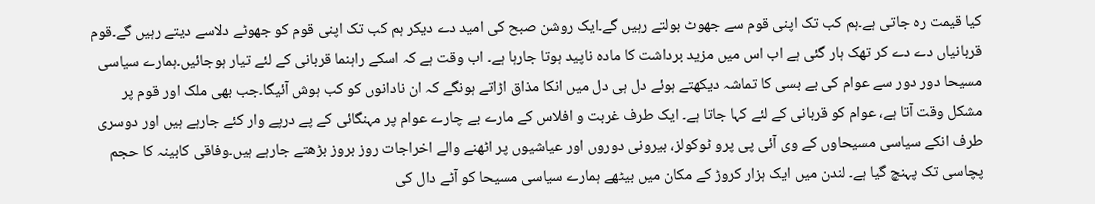کیا قیمت رہ جاتی ہے۔ہم کب تک اپنی قوم سے جھوٹ بولتے رہیں گے۔ایک روشن صبح کی امید دے دیکر ہم کب تک اپنی قوم کو جھوٹے دلاسے دیتے رہیں گے۔قوم قربانیاں دے دے کر تھک ہار گئی ہے اب اس میں مزید برداشت کا مادہ ناپید ہوتا جارہا ہے۔ اب وقت ہے کہ اسکے راہنما قربانی کے لئے تیار ہوجائیں۔ہمارے سیاسی مسیحا دور دور سے عوام کی بے بسی کا تماشہ دیکھتے ہوئے دل ہی دل میں انکا مذاق اڑاتے ہونگے کہ ان نادانوں کو کب ہوش آئیگا۔جب بھی ملک اور قوم پر مشکل وقت آتا ہے، عوام کو قربانی کے لئے کہا جاتا ہے۔ ایک طرف غربت و افلاس کے مارے بے چارے عوام پر مہنگائی کے پے درپے وار کئے جارہے ہیں اور دوسری طرف انکے سیاسی مسیحاوں کے وی آئی پی پرو ٹوکولز، بیرونی دوروں اور عیاشیوں پر اٹھنے والے اخراجات روز بروز بڑھتے جارہے ہیں۔وفاقی کابینہ کا حجم پچاسی تک پہنچ گیا ہے۔ لندن میں ایک ہزار کروڑ کے مکان میں بیٹھے ہمارے سیاسی مسیحا کو آٹے دال کی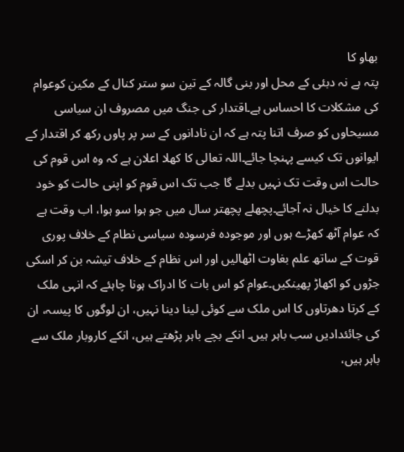بھاو کا
پتہ ہے نہ دبئی کے محل اور بنی گالہ کے تین سو ستر کنال کے مکین کوعوام کی مشکلات کا احساس ہے۔اقتدار کی جنگ میں مصروف ان سیاسی مسیحاوں کو صرف اتنا پتہ ہے کہ ان نادانوں کے سر پر پاوں رکھ کر اقتدار کے ایوانوں تک کیسے پہنچا جائے۔اللہ تعالی کا کھلا اعلان ہے کہ وہ اس قوم کی حالت اس وقت تک نہیں بدلے گا جب تک اس قوم کو اپنی حالت کو خود بدلنے کا خیال نہ آجائے۔پچھلے پچھتر سال میں جو ہوا سو ہوا، اب وقت ہے کہ عوام آٹھ کھڑے ہوں اور موجودہ فرسودہ سیاسی نطام کے خلاف پوری قوت کے ساتھ علم بغاوت اٹھالیں اور اس نظام کے خلاف تیشہ بن کر اسکی جڑوں کو اکھاڑ پھینکیں۔عوام کو اس بات کا ادراک ہونا چاہئے کہ انہی ملک کے کرتا دھرتاوں کا اس ملک سے کوئی لینا دینا نہیں، ان لوگوں کا پیسہ، ان کی جائئدادیں سب باہر ہیں۔ انکے بچے باہر پڑھتے ہیں، انکے کاروبار ملک سے باہر ہیں،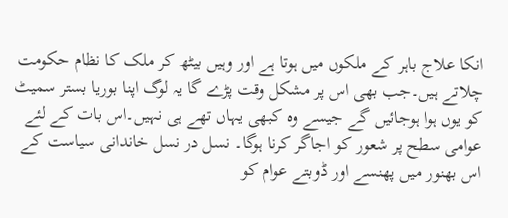انکا علاج باہر کے ملکوں میں ہوتا ہے اور وہیں بیٹھ کر ملک کا نظام حکومت چلاتے ہیں۔جب بھی اس پر مشکل وقت پڑے گا یہ لوگ اپنا بوریا بستر سمیٹ کو یوں ہوا ہوجائیں گے جیسے وہ کبھی یہاں تھے ہی نہیں۔اس بات کے لئے عوامی سطح پر شعور کو اجاگر کرنا ہوگا۔ نسل در نسل خاندانی سیاست کے اس بھنور میں پھنسے اور ڈوبتے عوام کو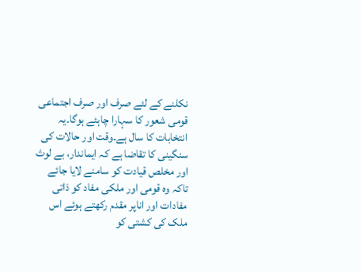نکلنے کے لئے صرف اور صرف اجتماعی قومی شعور کا سہارا چاہئے ہوگا۔یہ انتخابات کا سال ہے۔وقت اور حالات کی سنگینی کا تقاضا ہے کہ ایماندار، بے لوث اور مخلص قیادت کو سامنے لایا جائے تاکہ وہ قومی اور ملکی مفاد کو ذاتی مفادات اور اناپر مقدم رکھتے ہوئے اس ملک کی کشتی کو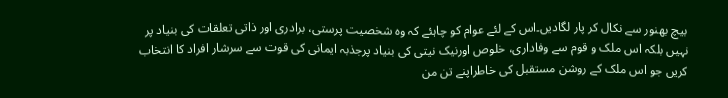بیچ بھنور سے نکال کر پار لگادیں۔اس کے لئے عوام کو چاہئے کہ وہ شخصیت پرستی، برادری اور ذاتی تعلقات کی بنیاد پر نہیں بلکہ اس ملک و قوم سے وفاداری، خلوص اورنیک نیتی کی بنیاد پرجذبہ ایمانی کی قوت سے سرشار افراد کا انتخاب کریں جو اس ملک کے روشن مستقبل کی خاطراپنے تن من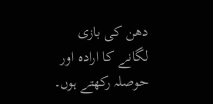دھن کی بازی لگانے کا ارادہ اور حوصلہ رکھتے ہوں۔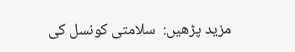مزید پڑھیں:  سلامتی کونسل کی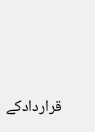قراردادکے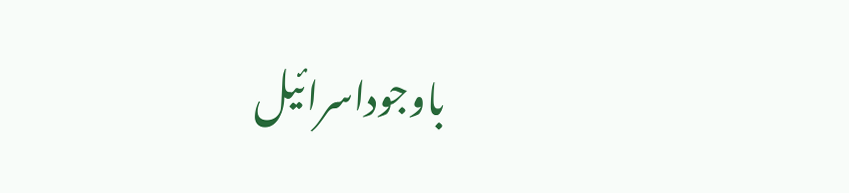باوجوداسرائیل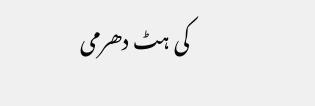کی ہٹ دھرمی